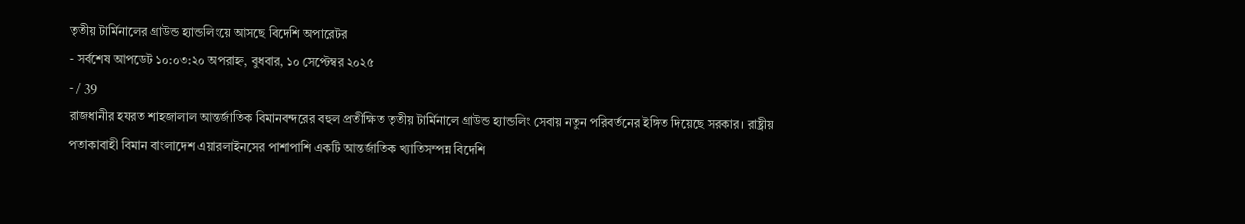তৃতীয় টার্মিনালের গ্রাউন্ড হ্যান্ডলিংয়ে আসছে বিদেশি অপারেটর
- সর্বশেষ আপডেট ১০:০৩:২০ অপরাহ্ন, বুধবার, ১০ সেপ্টেম্বর ২০২৫
- / 39
রাজধানীর হযরত শাহজালাল আন্তর্জাতিক বিমানবন্দরের বহুল প্রতীক্ষিত তৃতীয় টার্মিনালে গ্রাউন্ড হ্যান্ডলিং সেবায় নতুন পরিবর্তনের ইঙ্গিত দিয়েছে সরকার। রাষ্ট্রীয় পতাকাবাহী বিমান বাংলাদেশ এয়ারলাইনসের পাশাপাশি একটি আন্তর্জাতিক খ্যাতিসম্পন্ন বিদেশি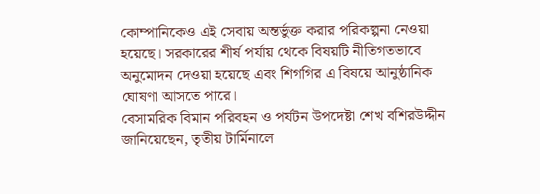কোম্পানিকেও এই সেবায় অন্তর্ভুক্ত করার পরিকল্পনা নেওয়া হয়েছে। সরকারের শীর্ষ পর্যায় থেকে বিষয়টি নীতিগতভাবে অনুমোদন দেওয়া হয়েছে এবং শিগগির এ বিষয়ে আনুষ্ঠানিক ঘোষণা আসতে পারে।
বেসামরিক বিমান পরিবহন ও পর্যটন উপদেষ্টা শেখ বশিরউদ্দীন জানিয়েছেন, তৃতীয় টার্মিনালে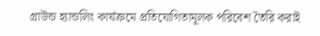গ্রাউন্ড হ্যান্ডলিং কার্যক্রমে প্রতিযোগিতামূলক পরিবেশ তৈরি করাই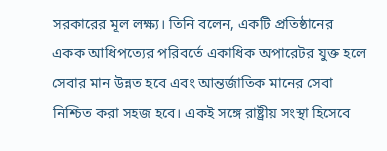সরকারের মূল লক্ষ্য। তিনি বলেন, একটি প্রতিষ্ঠানের একক আধিপত্যের পরিবর্তে একাধিক অপারেটর যুক্ত হলে সেবার মান উন্নত হবে এবং আন্তর্জাতিক মানের সেবা নিশ্চিত করা সহজ হবে। একই সঙ্গে রাষ্ট্রীয় সংস্থা হিসেবে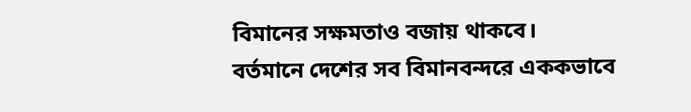বিমানের সক্ষমতাও বজায় থাকবে।
বর্তমানে দেশের সব বিমানবন্দরে এককভাবে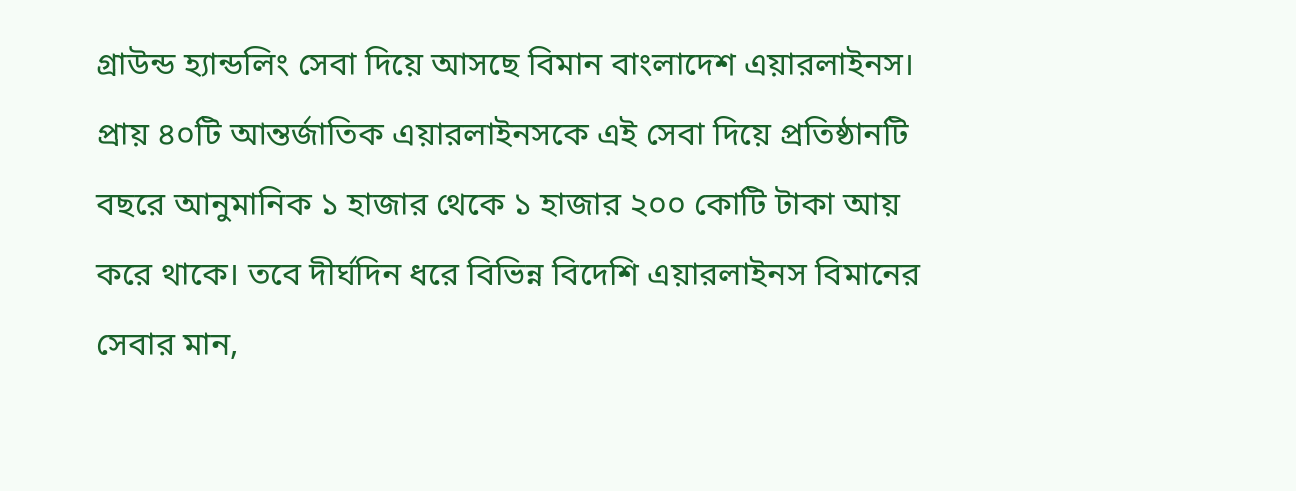গ্রাউন্ড হ্যান্ডলিং সেবা দিয়ে আসছে বিমান বাংলাদেশ এয়ারলাইনস। প্রায় ৪০টি আন্তর্জাতিক এয়ারলাইনসকে এই সেবা দিয়ে প্রতিষ্ঠানটি বছরে আনুমানিক ১ হাজার থেকে ১ হাজার ২০০ কোটি টাকা আয় করে থাকে। তবে দীর্ঘদিন ধরে বিভিন্ন বিদেশি এয়ারলাইনস বিমানের সেবার মান,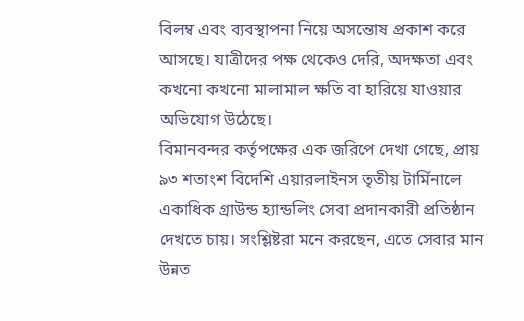বিলম্ব এবং ব্যবস্থাপনা নিয়ে অসন্তোষ প্রকাশ করে আসছে। যাত্রীদের পক্ষ থেকেও দেরি, অদক্ষতা এবং কখনো কখনো মালামাল ক্ষতি বা হারিয়ে যাওয়ার অভিযোগ উঠেছে।
বিমানবন্দর কর্তৃপক্ষের এক জরিপে দেখা গেছে, প্রায় ৯৩ শতাংশ বিদেশি এয়ারলাইনস তৃতীয় টার্মিনালে একাধিক গ্রাউন্ড হ্যান্ডলিং সেবা প্রদানকারী প্রতিষ্ঠান দেখতে চায়। সংশ্লিষ্টরা মনে করছেন, এতে সেবার মান উন্নত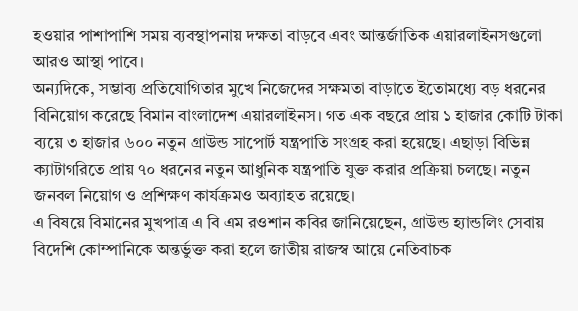হওয়ার পাশাপাশি সময় ব্যবস্থাপনায় দক্ষতা বাড়বে এবং আন্তর্জাতিক এয়ারলাইনসগুলো আরও আস্থা পাবে।
অন্যদিকে, সম্ভাব্য প্রতিযোগিতার মুখে নিজেদের সক্ষমতা বাড়াতে ইতোমধ্যে বড় ধরনের বিনিয়োগ করেছে বিমান বাংলাদেশ এয়ারলাইনস। গত এক বছরে প্রায় ১ হাজার কোটি টাকা ব্যয়ে ৩ হাজার ৬০০ নতুন গ্রাউন্ড সাপোর্ট যন্ত্রপাতি সংগ্রহ করা হয়েছে। এছাড়া বিভিন্ন ক্যাটাগরিতে প্রায় ৭০ ধরনের নতুন আধুনিক যন্ত্রপাতি যুক্ত করার প্রক্রিয়া চলছে। নতুন জনবল নিয়োগ ও প্রশিক্ষণ কার্যক্রমও অব্যাহত রয়েছে।
এ বিষয়ে বিমানের মুখপাত্র এ বি এম রওশান কবির জানিয়েছেন, গ্রাউন্ড হ্যান্ডলিং সেবায় বিদেশি কোম্পানিকে অন্তর্ভুক্ত করা হলে জাতীয় রাজস্ব আয়ে নেতিবাচক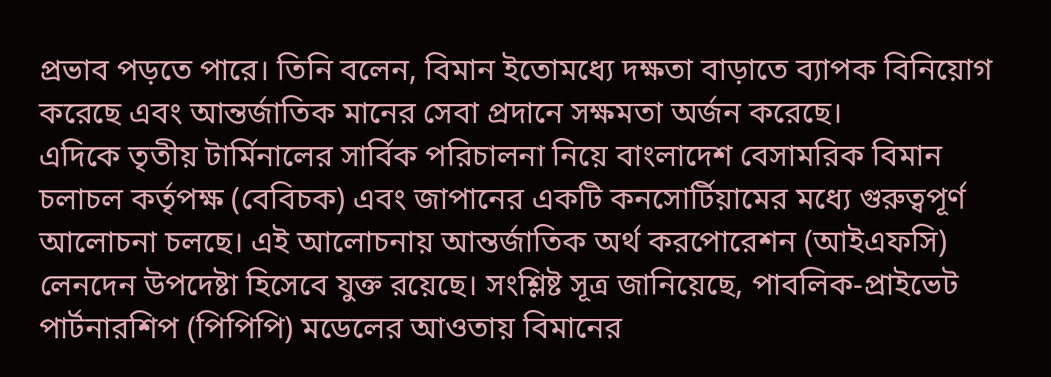প্রভাব পড়তে পারে। তিনি বলেন, বিমান ইতোমধ্যে দক্ষতা বাড়াতে ব্যাপক বিনিয়োগ করেছে এবং আন্তর্জাতিক মানের সেবা প্রদানে সক্ষমতা অর্জন করেছে।
এদিকে তৃতীয় টার্মিনালের সার্বিক পরিচালনা নিয়ে বাংলাদেশ বেসামরিক বিমান চলাচল কর্তৃপক্ষ (বেবিচক) এবং জাপানের একটি কনসোর্টিয়ামের মধ্যে গুরুত্বপূর্ণ আলোচনা চলছে। এই আলোচনায় আন্তর্জাতিক অর্থ করপোরেশন (আইএফসি) লেনদেন উপদেষ্টা হিসেবে যুক্ত রয়েছে। সংশ্লিষ্ট সূত্র জানিয়েছে, পাবলিক-প্রাইভেট পার্টনারশিপ (পিপিপি) মডেলের আওতায় বিমানের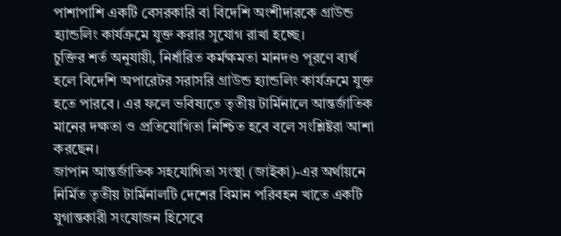পাশাপাশি একটি বেসরকারি বা বিদেশি অংশীদারকে গ্রাউন্ড হ্যান্ডলিং কার্যক্রমে যুক্ত করার সুযোগ রাখা হচ্ছে।
চুক্তির শর্ত অনুযায়ী, নির্ধারিত কর্মক্ষমতা মানদণ্ড পূরণে ব্যর্থ হলে বিদেশি অপারেটর সরাসরি গ্রাউন্ড হ্যান্ডলিং কার্যক্রমে যুক্ত হতে পারবে। এর ফলে ভবিষ্যতে তৃতীয় টার্মিনালে আন্তর্জাতিক মানের দক্ষতা ও প্রতিযোগিতা নিশ্চিত হবে বলে সংশ্লিষ্টরা আশা করছেন।
জাপান আন্তর্জাতিক সহযোগিতা সংস্থা (জাইকা)-এর অর্থায়নে নির্মিত তৃতীয় টার্মিনালটি দেশের বিমান পরিবহন খাতে একটি যুগান্তকারী সংযোজন হিসেবে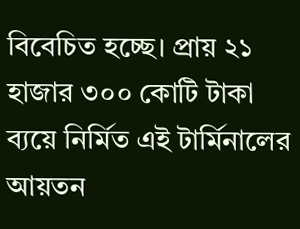বিবেচিত হচ্ছে। প্রায় ২১ হাজার ৩০০ কোটি টাকা ব্যয়ে নির্মিত এই টার্মিনালের আয়তন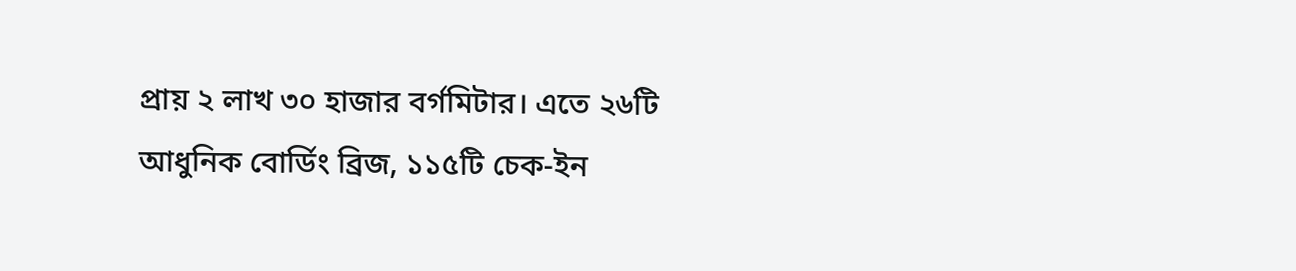প্রায় ২ লাখ ৩০ হাজার বর্গমিটার। এতে ২৬টি আধুনিক বোর্ডিং ব্রিজ, ১১৫টি চেক-ইন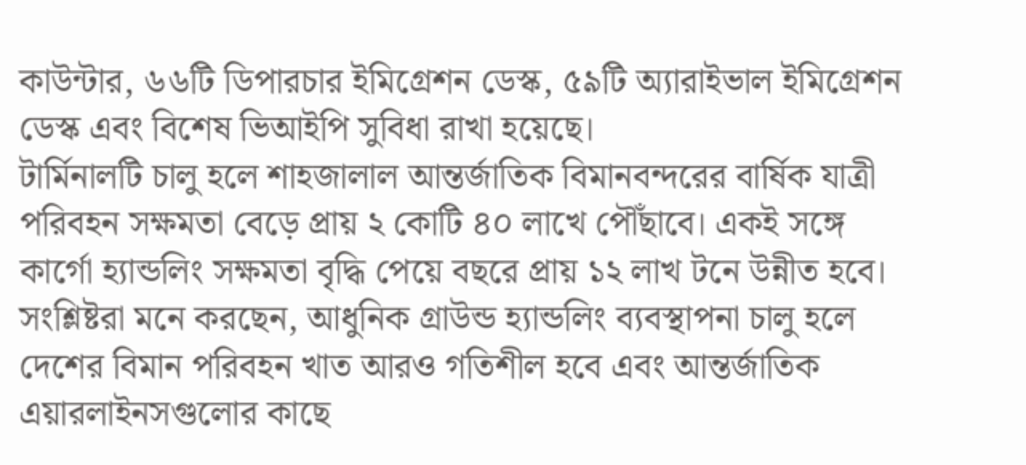কাউন্টার, ৬৬টি ডিপারচার ইমিগ্রেশন ডেস্ক, ৫৯টি অ্যারাইভাল ইমিগ্রেশন ডেস্ক এবং বিশেষ ভিআইপি সুবিধা রাখা হয়েছে।
টার্মিনালটি চালু হলে শাহজালাল আন্তর্জাতিক বিমানবন্দরের বার্ষিক যাত্রী পরিবহন সক্ষমতা বেড়ে প্রায় ২ কোটি ৪০ লাখে পৌঁছাবে। একই সঙ্গে কার্গো হ্যান্ডলিং সক্ষমতা বৃদ্ধি পেয়ে বছরে প্রায় ১২ লাখ টনে উন্নীত হবে। সংশ্লিষ্টরা মনে করছেন, আধুনিক গ্রাউন্ড হ্যান্ডলিং ব্যবস্থাপনা চালু হলে দেশের বিমান পরিবহন খাত আরও গতিশীল হবে এবং আন্তর্জাতিক এয়ারলাইনসগুলোর কাছে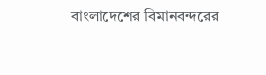বাংলাদেশের বিমানবন্দরের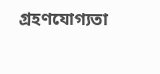গ্রহণযোগ্যতা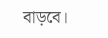বাড়বে।